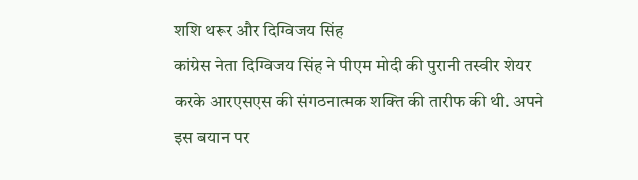शशि थरूर और दिग्विजय सिंह
कांग्रेस नेता दिग्विजय सिंह ने पीएम मोदी की पुरानी तस्वीर शेयर करके आरएसएस की संगठनात्मक शक्ति की तारीफ की थी. अपने इस बयान पर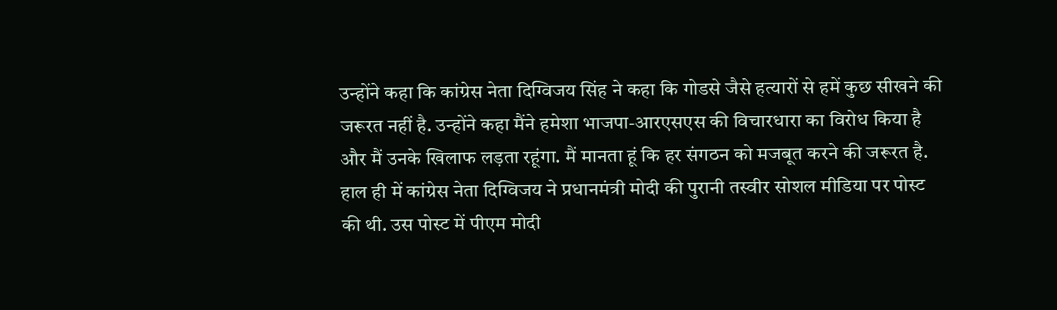उन्होंने कहा कि कांग्रेस नेता दिग्विजय सिंह ने कहा कि गोडसे जैसे हत्यारों से हमें कुछ सीखने की जरूरत नहीं है. उन्होंने कहा मैंने हमेशा भाजपा-आरएसएस की विचारधारा का विरोध किया है और मैं उनके खिलाफ लड़ता रहूंगा. मैं मानता हूं कि हर संगठन को मजबूत करने की जरूरत है.
हाल ही में कांग्रेस नेता दिग्विजय ने प्रधानमंत्री मोदी की पुरानी तस्वीर सोशल मीडिया पर पोस्ट की थी. उस पोस्ट में पीएम मोदी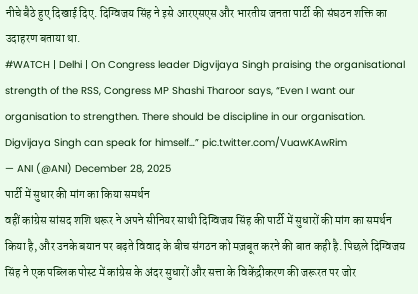नीचे बैठे हुए दिखाई दिए. दिग्विजय सिंह ने इसे आरएसएस और भारतीय जनता पार्टी की संघठन शक्ति का उदाहरण बताया था.
#WATCH | Delhi | On Congress leader Digvijaya Singh praising the organisational strength of the RSS, Congress MP Shashi Tharoor says, “Even I want our organisation to strengthen. There should be discipline in our organisation. Digvijaya Singh can speak for himself…” pic.twitter.com/VuawKAwRim
— ANI (@ANI) December 28, 2025
पार्टी में सुधार की मांग का किया समर्थन
वहीं कांग्रेस सांसद शशि थरूर ने अपने सीनियर साथी दिग्विजय सिंह की पार्टी में सुधारों की मांग का समर्थन किया है, और उनके बयान पर बढ़ते विवाद के बीच संगठन को मज़बूत करने की बात कही है. पिछले दिग्विजय सिंह ने एक पब्लिक पोस्ट में कांग्रेस के अंदर सुधारों और सत्ता के विकेंद्रीकरण की जरूरत पर जोर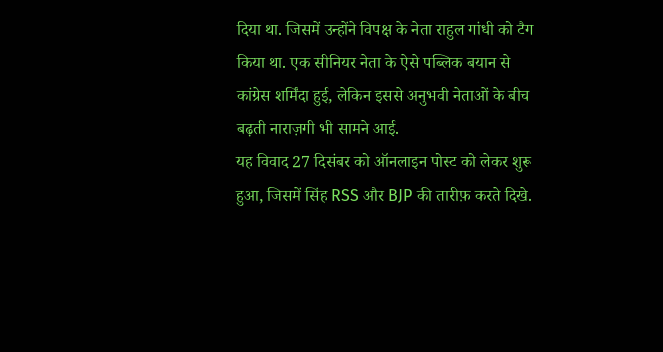दिया था. जिसमें उन्होंने विपक्ष के नेता राहुल गांधी को टैग किया था. एक सीनियर नेता के ऐसे पब्लिक बयान से कांग्रेस शर्मिंदा हुई, लेकिन इससे अनुभवी नेताओं के बीच बढ़ती नाराज़गी भी सामने आई.
यह विवाद 27 दिसंबर को ऑनलाइन पोस्ट को लेकर शुरू हुआ, जिसमें सिंह RSS और BJP की तारीफ़ करते दिखे.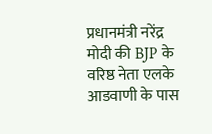प्रधानमंत्री नरेंद्र मोदी की BJP के वरिष्ठ नेता एलके आडवाणी के पास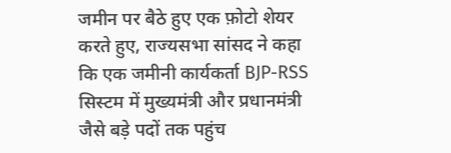जमीन पर बैठे हुए एक फ़ोटो शेयर करते हुए, राज्यसभा सांसद ने कहा कि एक जमीनी कार्यकर्ता BJP-RSS सिस्टम में मुख्यमंत्री और प्रधानमंत्री जैसे बड़े पदों तक पहुंच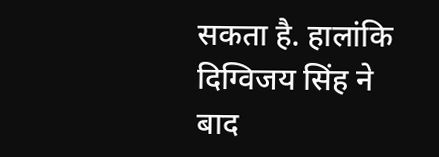सकता है. हालांकि दिग्विजय सिंह ने बाद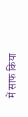में साफ किया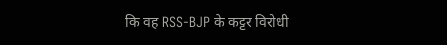कि वह RSS-BJP के कट्टर विरोधी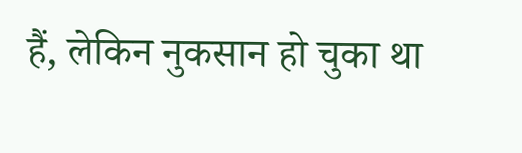हैं, लेकिन नुकसान हो चुका था